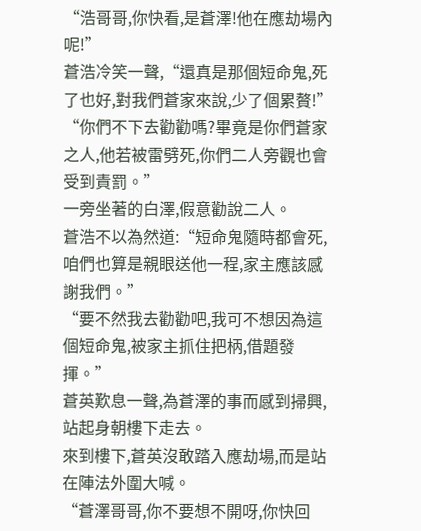“浩哥哥,你快看,是蒼澤!他在應劫場內呢!”
蒼浩冷笑一聲,“還真是那個短命鬼,死了也好,對我們蒼家來說,少了個累贅!”
“你們不下去勸勸嗎?畢竟是你們蒼家之人,他若被雷劈死,你們二人旁觀也會受到責罰。”
一旁坐著的白澤,假意勸說二人。
蒼浩不以為然道:“短命鬼隨時都會死,咱們也算是親眼送他一程,家主應該感謝我們。”
“要不然我去勸勸吧,我可不想因為這個短命鬼,被家主抓住把柄,借題發揮。”
蒼英歎息一聲,為蒼澤的事而感到掃興,站起身朝樓下走去。
來到樓下,蒼英沒敢踏入應劫場,而是站在陣法外圍大喊。
“蒼澤哥哥,你不要想不開呀,你快回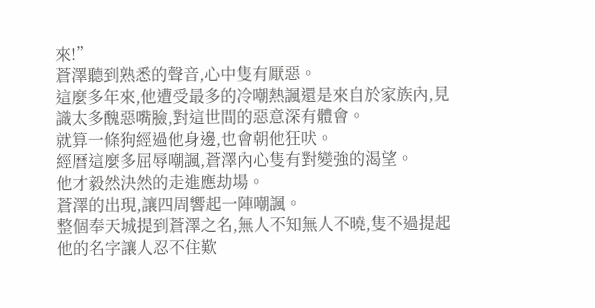來!”
蒼澤聽到熟悉的聲音,心中隻有厭惡。
這麼多年來,他遭受最多的冷嘲熱諷還是來自於家族內,見識太多醜惡嘴臉,對這世間的惡意深有體會。
就算一條狗經過他身邊,也會朝他狂吠。
經曆這麼多屈辱嘲諷,蒼澤內心隻有對變強的渴望。
他才毅然決然的走進應劫場。
蒼澤的出現,讓四周響起一陣嘲諷。
整個奉天城提到蒼澤之名,無人不知無人不曉,隻不過提起他的名字讓人忍不住歎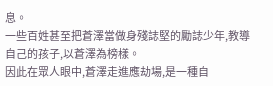息。
一些百姓甚至把蒼澤當做身殘誌堅的勵誌少年,教導自己的孩子,以蒼澤為榜樣。
因此在眾人眼中,蒼澤走進應劫場,是一種自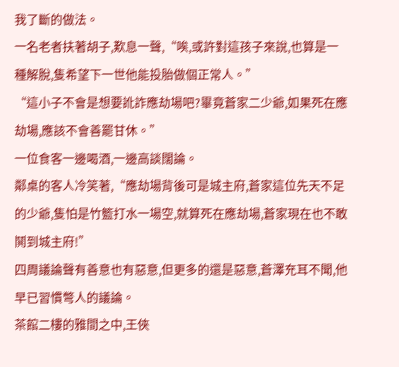我了斷的做法。
一名老者扶著胡子,歎息一聲,“唉,或許對這孩子來說,也算是一種解脫,隻希望下一世他能投胎做個正常人。”
“這小子不會是想要訛詐應劫場吧?畢竟蒼家二少爺,如果死在應劫場,應該不會善罷甘休。”
一位食客一邊喝酒,一邊高談闊論。
鄰桌的客人冷笑著,“應劫場背後可是城主府,蒼家這位先天不足的少爺,隻怕是竹籃打水一場空,就算死在應劫場,蒼家現在也不敢鬨到城主府!”
四周議論聲有善意也有惡意,但更多的還是惡意,蒼澤充耳不聞,他早已習慣彆人的議論。
茶館二樓的雅間之中,王俠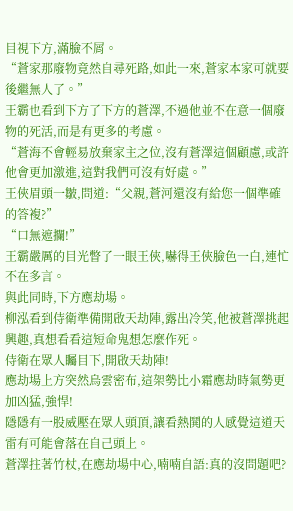目視下方,滿臉不屑。
“蒼家那廢物竟然自尋死路,如此一來,蒼家本家可就要後繼無人了。”
王霸也看到下方了下方的蒼澤,不過他並不在意一個廢物的死活,而是有更多的考慮。
“蒼海不會輕易放棄家主之位,沒有蒼澤這個顧慮,或許他會更加激進,這對我們可沒有好處。”
王俠眉頭一皺,問道:“父親,蒼河還沒有給您一個準確的答複?”
“口無遮攔!”
王霸嚴厲的目光瞥了一眼王俠,嚇得王俠臉色一白,連忙不在多言。
與此同時,下方應劫場。
柳泓看到侍衛準備開啟天劫陣,露出冷笑,他被蒼澤挑起興趣,真想看看這短命鬼想怎麼作死。
侍衛在眾人矚目下,開啟天劫陣!
應劫場上方突然烏雲密布,這架勢比小霜應劫時氣勢更加凶猛,強悍!
隱隱有一股威壓在眾人頭頂,讓看熱鬨的人感覺這道天雷有可能會落在自己頭上。
蒼澤拄著竹杖,在應劫場中心,喃喃自語:真的沒問題吧?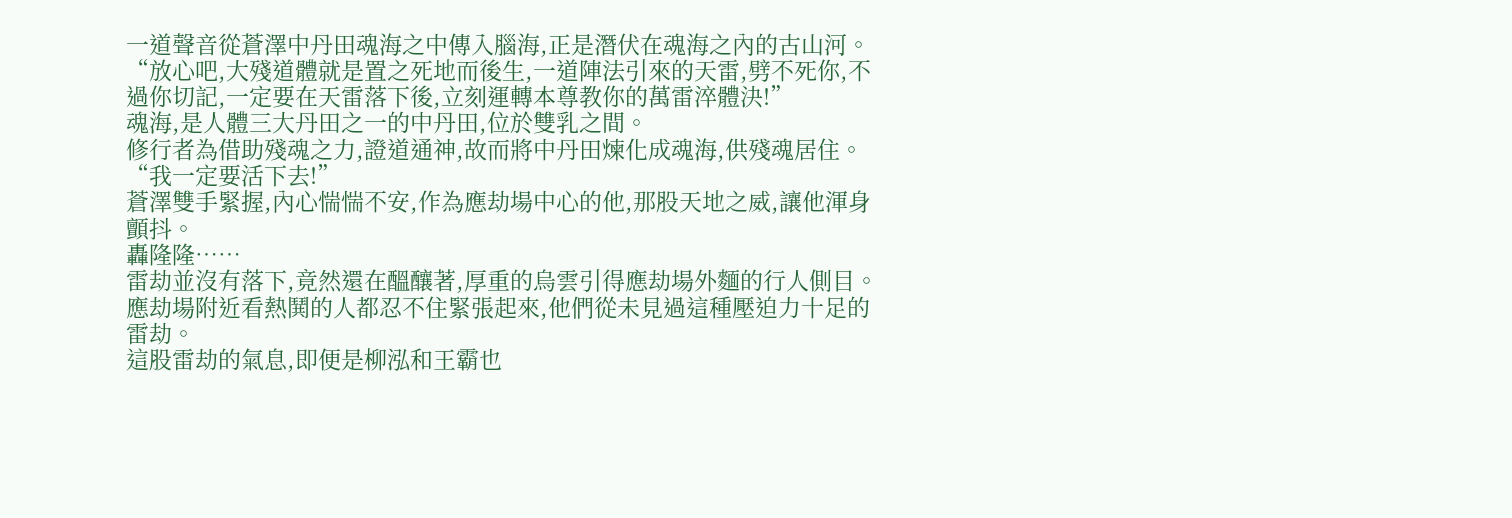一道聲音從蒼澤中丹田魂海之中傳入腦海,正是潛伏在魂海之內的古山河。
“放心吧,大殘道體就是置之死地而後生,一道陣法引來的天雷,劈不死你,不過你切記,一定要在天雷落下後,立刻運轉本尊教你的萬雷淬體決!”
魂海,是人體三大丹田之一的中丹田,位於雙乳之間。
修行者為借助殘魂之力,證道通神,故而將中丹田煉化成魂海,供殘魂居住。
“我一定要活下去!”
蒼澤雙手緊握,內心惴惴不安,作為應劫場中心的他,那股天地之威,讓他渾身顫抖。
轟隆隆……
雷劫並沒有落下,竟然還在醞釀著,厚重的烏雲引得應劫場外麵的行人側目。
應劫場附近看熱鬨的人都忍不住緊張起來,他們從未見過這種壓迫力十足的雷劫。
這股雷劫的氣息,即便是柳泓和王霸也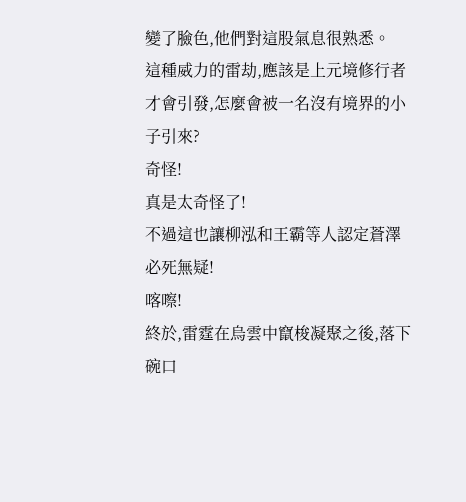變了臉色,他們對這股氣息很熟悉。
這種威力的雷劫,應該是上元境修行者才會引發,怎麼會被一名沒有境界的小子引來?
奇怪!
真是太奇怪了!
不過這也讓柳泓和王霸等人認定蒼澤必死無疑!
喀嚓!
終於,雷霆在烏雲中竄梭凝聚之後,落下碗口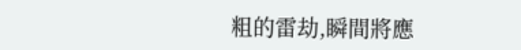粗的雷劫,瞬間將應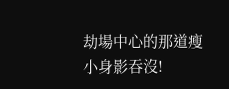劫場中心的那道瘦小身影吞沒!